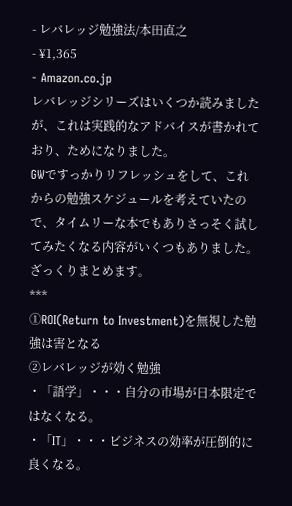- レバレッジ勉強法/本田直之
- ¥1,365
- Amazon.co.jp
レバレッジシリーズはいくつか読みましたが、これは実践的なアドバイスが書かれており、ためになりました。
GWですっかりリフレッシュをして、これからの勉強スケジュールを考えていたので、タイムリーな本でもありさっそく試してみたくなる内容がいくつもありました。
ざっくりまとめます。
***
①ROI(Return to Investment)を無視した勉強は害となる
②レバレッジが効く勉強
・「語学」・・・自分の市場が日本限定ではなくなる。
・「IT」・・・ビジネスの効率が圧倒的に良くなる。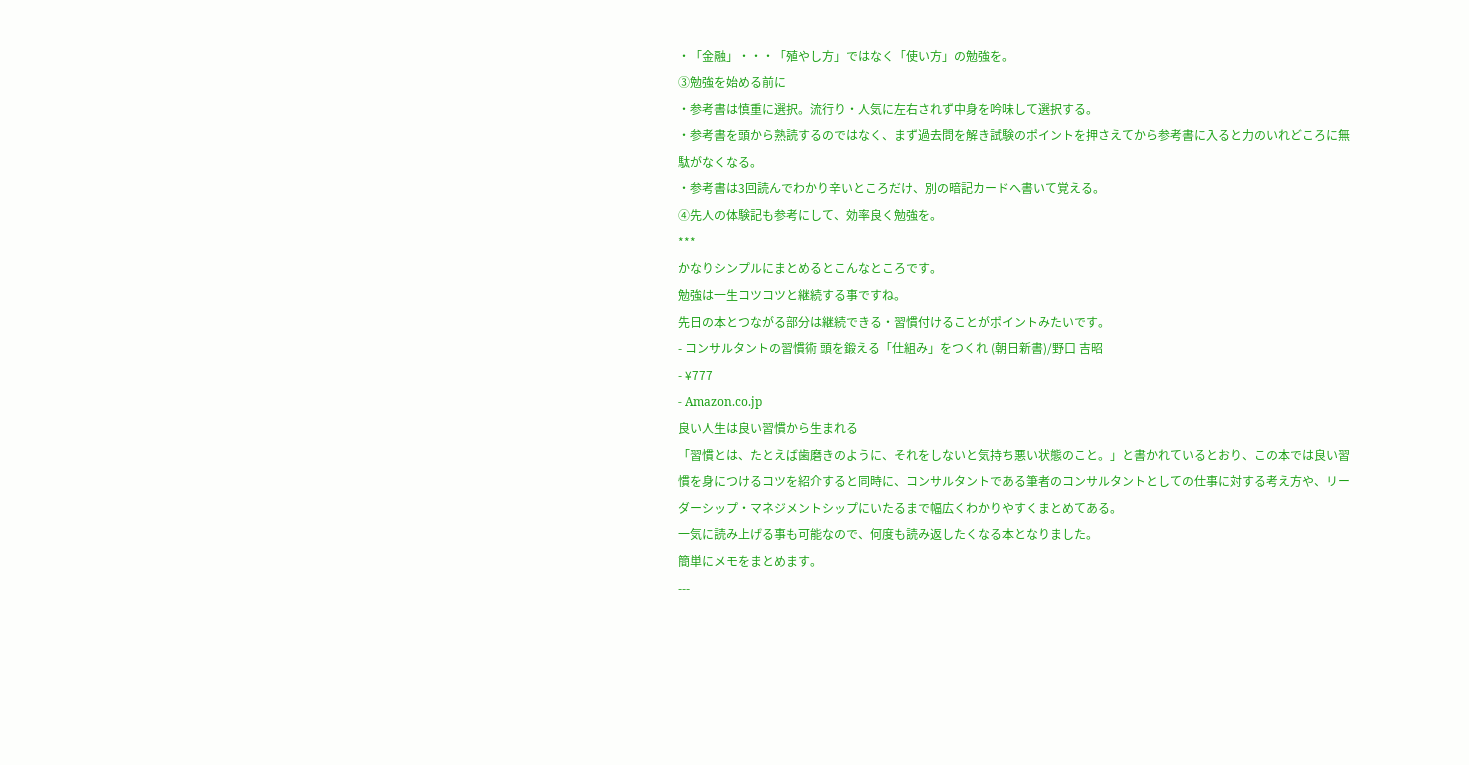・「金融」・・・「殖やし方」ではなく「使い方」の勉強を。
③勉強を始める前に
・参考書は慎重に選択。流行り・人気に左右されず中身を吟味して選択する。
・参考書を頭から熟読するのではなく、まず過去問を解き試験のポイントを押さえてから参考書に入ると力のいれどころに無駄がなくなる。
・参考書は3回読んでわかり辛いところだけ、別の暗記カードへ書いて覚える。
④先人の体験記も参考にして、効率良く勉強を。
***
かなりシンプルにまとめるとこんなところです。
勉強は一生コツコツと継続する事ですね。
先日の本とつながる部分は継続できる・習慣付けることがポイントみたいです。
- コンサルタントの習慣術 頭を鍛える「仕組み」をつくれ (朝日新書)/野口 吉昭
- ¥777
- Amazon.co.jp
良い人生は良い習慣から生まれる
「習慣とは、たとえば歯磨きのように、それをしないと気持ち悪い状態のこと。」と書かれているとおり、この本では良い習慣を身につけるコツを紹介すると同時に、コンサルタントである筆者のコンサルタントとしての仕事に対する考え方や、リーダーシップ・マネジメントシップにいたるまで幅広くわかりやすくまとめてある。
一気に読み上げる事も可能なので、何度も読み返したくなる本となりました。
簡単にメモをまとめます。
---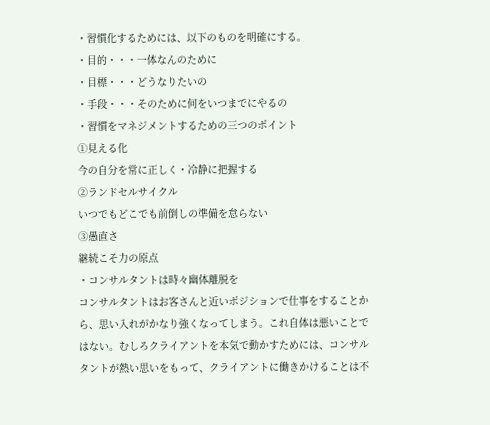・習慣化するためには、以下のものを明確にする。
・目的・・・一体なんのために
・目標・・・どうなりたいの
・手段・・・そのために何をいつまでにやるの
・習慣をマネジメントするための三つのポイント
①見える化
今の自分を常に正しく・冷静に把握する
②ランドセルサイクル
いつでもどこでも前倒しの準備を怠らない
③愚直さ
継続こそ力の原点
・コンサルタントは時々幽体離脱を
コンサルタントはお客さんと近いポジションで仕事をすることから、思い入れがかなり強くなってしまう。これ自体は悪いことではない。むしろクライアントを本気で動かすためには、コンサルタントが熱い思いをもって、クライアントに働きかけることは不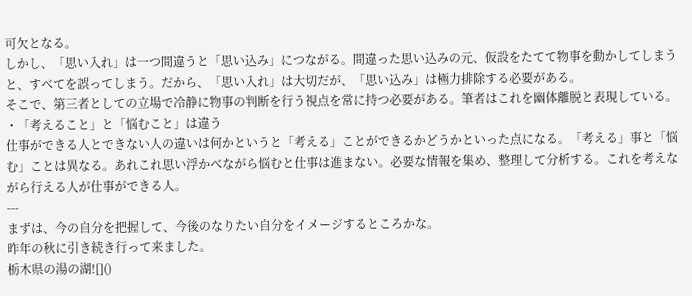可欠となる。
しかし、「思い入れ」は一つ間違うと「思い込み」につながる。間違った思い込みの元、仮設をたてて物事を動かしてしまうと、すべてを誤ってしまう。だから、「思い入れ」は大切だが、「思い込み」は極力排除する必要がある。
そこで、第三者としての立場で冷静に物事の判断を行う視点を常に持つ必要がある。筆者はこれを幽体離脱と表現している。
・「考えること」と「悩むこと」は違う
仕事ができる人とできない人の違いは何かというと「考える」ことができるかどうかといった点になる。「考える」事と「悩む」ことは異なる。あれこれ思い浮かべながら悩むと仕事は進まない。必要な情報を集め、整理して分析する。これを考えながら行える人が仕事ができる人。
---
まずは、今の自分を把握して、今後のなりたい自分をイメージするところかな。
昨年の秋に引き続き行って来ました。
栃木県の湯の湖![]()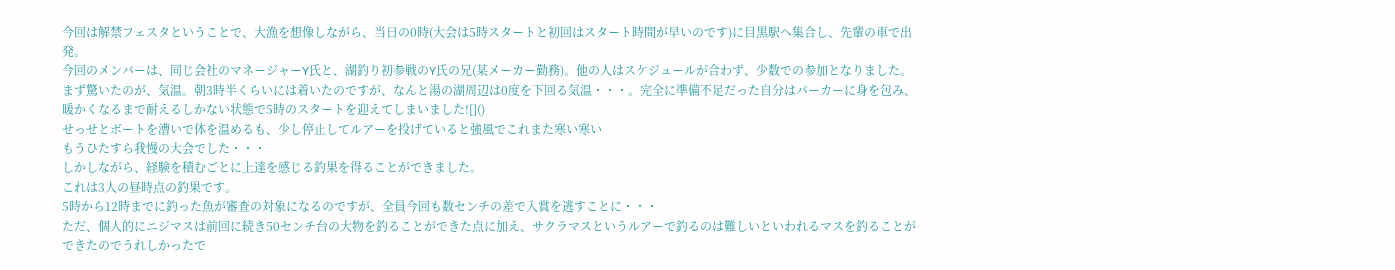今回は解禁フェスタということで、大漁を想像しながら、当日の0時(大会は5時スタートと初回はスタート時間が早いのです)に目黒駅へ集合し、先輩の車で出発。
今回のメンバーは、同じ会社のマネージャーY氏と、湖釣り初参戦のY氏の兄(某メーカー勤務)。他の人はスケジュールが合わず、少数での参加となりました。
まず驚いたのが、気温。朝3時半くらいには着いたのですが、なんと湯の湖周辺は0度を下回る気温・・・。完全に準備不足だった自分はパーカーに身を包み、暖かくなるまで耐えるしかない状態で5時のスタートを迎えてしまいました![]()
せっせとボートを漕いで体を温めるも、少し停止してルアーを投げていると強風でこれまた寒い寒い
もうひたすら我慢の大会でした・・・
しかしながら、経験を積むごとに上達を感じる釣果を得ることができました。
これは3人の昼時点の釣果です。
5時から12時までに釣った魚が審査の対象になるのですが、全員今回も数センチの差で入賞を逃すことに・・・
ただ、個人的にニジマスは前回に続き50センチ台の大物を釣ることができた点に加え、サクラマスというルアーで釣るのは難しいといわれるマスを釣ることができたのでうれしかったで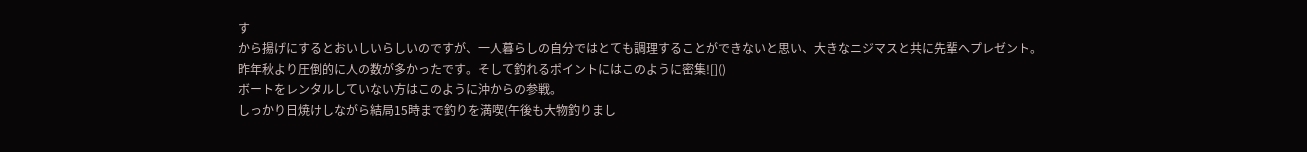す
から揚げにするとおいしいらしいのですが、一人暮らしの自分ではとても調理することができないと思い、大きなニジマスと共に先輩へプレゼント。
昨年秋より圧倒的に人の数が多かったです。そして釣れるポイントにはこのように密集![]()
ボートをレンタルしていない方はこのように沖からの参戦。
しっかり日焼けしながら結局15時まで釣りを満喫(午後も大物釣りまし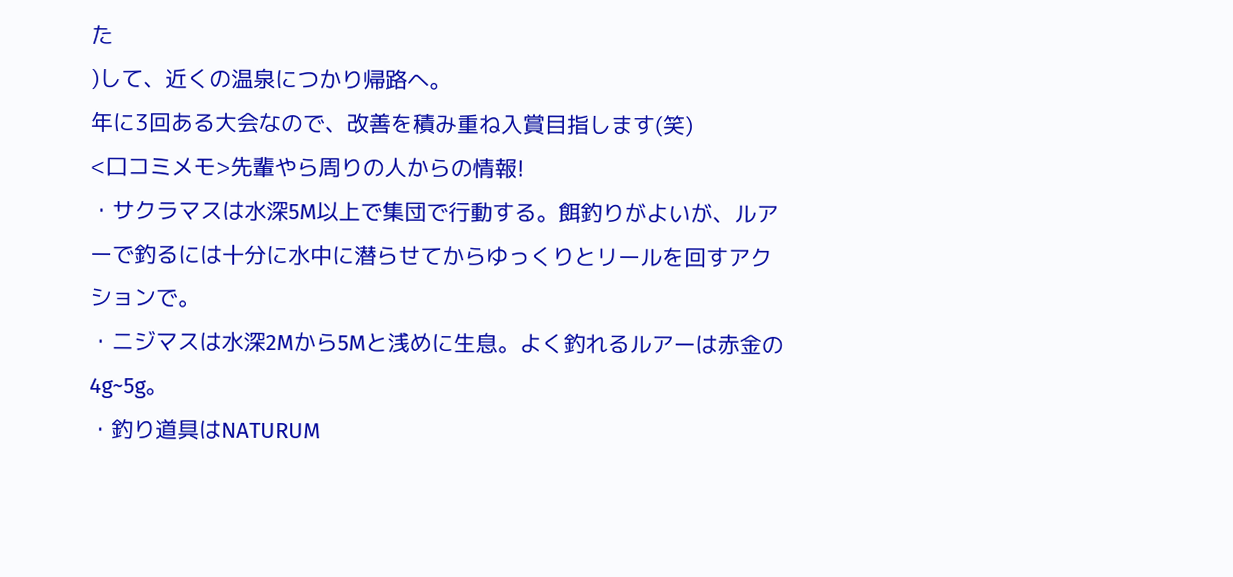た
)して、近くの温泉につかり帰路へ。
年に3回ある大会なので、改善を積み重ね入賞目指します(笑)
<口コミメモ>先輩やら周りの人からの情報!
・サクラマスは水深5M以上で集団で行動する。餌釣りがよいが、ルアーで釣るには十分に水中に潜らせてからゆっくりとリールを回すアクションで。
・ニジマスは水深2Mから5Mと浅めに生息。よく釣れるルアーは赤金の4g~5g。
・釣り道具はNATURUM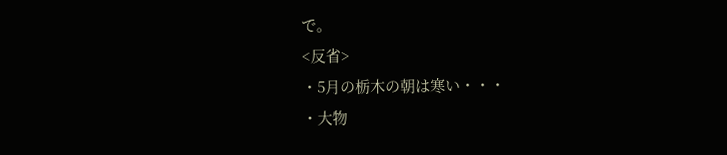で。
<反省>
・5月の栃木の朝は寒い・・・
・大物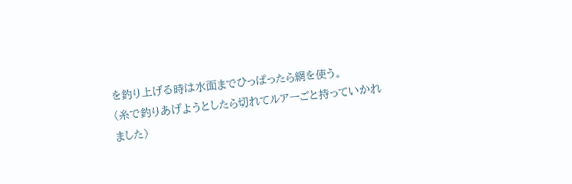を釣り上げる時は水面までひっぱったら網を使う。
(糸で釣りあげようとしたら切れてルアーごと持っていかれました)